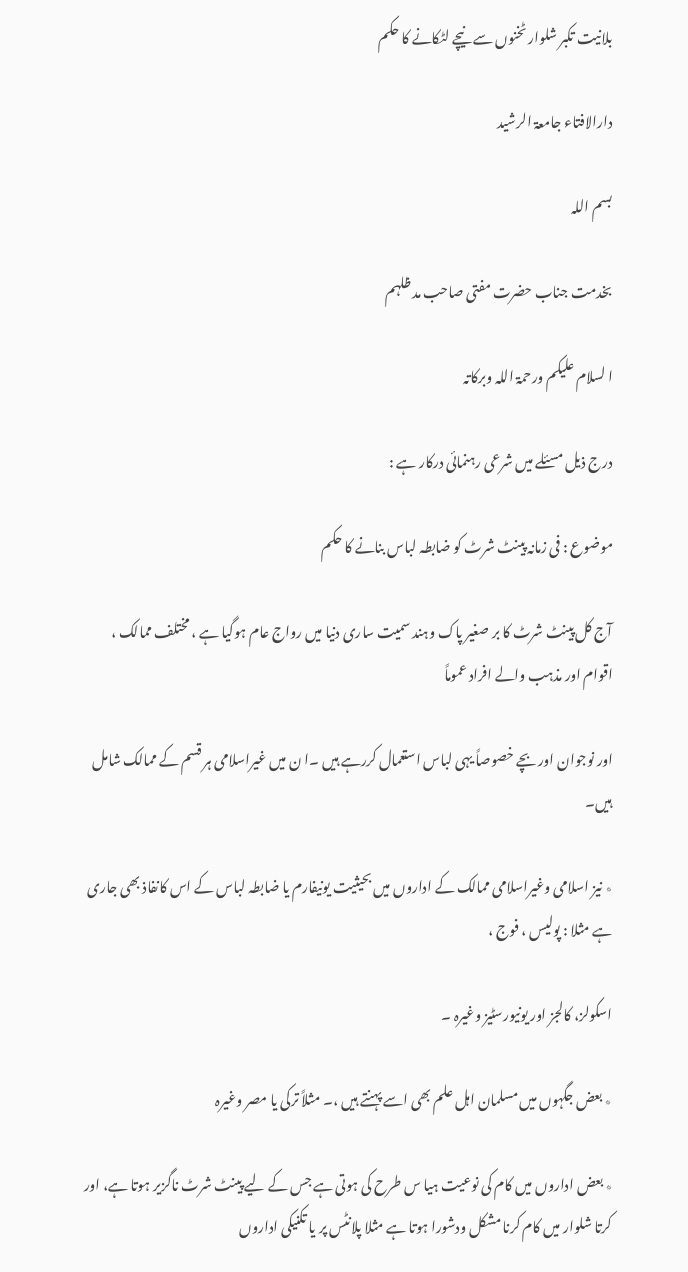بلانیت تکبر شلوار ٹخنوں سے نیچے لٹکانے کا حکم

دارالافتاء جامعۃ الرشید

بسم اللہ

بخدمت جناب حضرت مفتی صاحب مد ظلہم

ا لسلام علیکم ورحمۃ اللہ وبرکاتہ

درج ذیل مسئلے میں شرعی رہنمائی درکار ہے :

موضوع : فی زمانہ پینٹ شرٹ کو ضابطہ لباس بنانے کا حکم

آج کل پینٹ شرٹ کا بر صغیر پاک وہند سمیت ساری دنیا میں رواج عام ہوگیا ہے ، مختلف ممالک ، اقوام اور مذہب والے افراد عموماً

اور نوجوان اور بچے خصوصاً یہی لباس استعمال کررہے ہیں ۔ا ن میں غیراسلامی ہر قسم کے ممالک شامل ہیں۔

٭ نیز اسلامی وغیراسلامی ممالک کے اداروں میں بحیثیت یونیفارم یا ضابطہ لباس کے اس کانفاذ بھی جاری ہے مثلا : پولیس ، فوج ،

اسکولز، کالجز اور یونیورسٹیز وغیرہ ۔

٭ بعض جگہوں میں مسلمان اہل علم بھی اسے پہنتے ہیں ،۔ مثلاً ترکی یا مصر وغیرہ

٭ بعض اداروں میں کام کی نوعیت ہیا س طرح کی ہوتی ہے جس کے لیے پینٹ شرٹ ناگزیر ہوتا ہے، اور کرتا شلوار میں کام کرنا مشکل ودشورا ہوتا ہے مثلا پلانٹس پر یا تکنیکی اداروں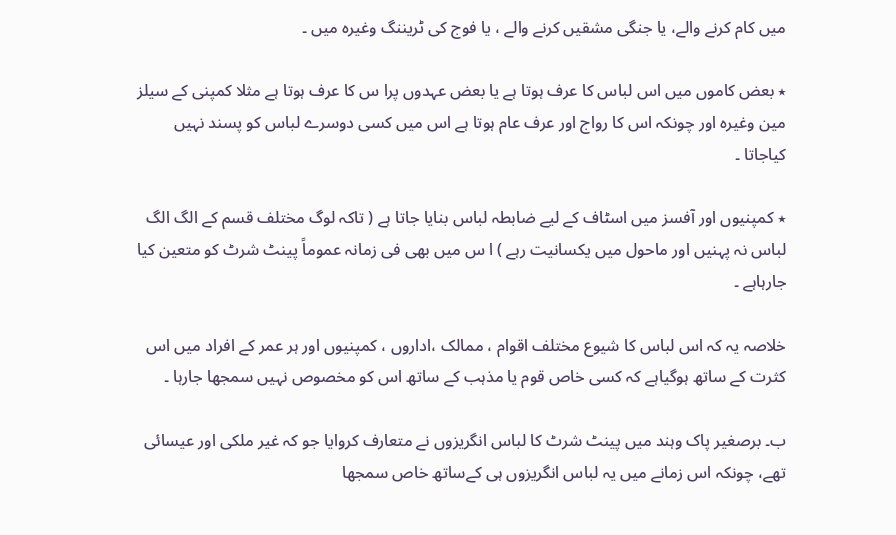میں کام کرنے والے، یا جنگی مشقیں کرنے والے ، یا فوج کی ٹریننگ وغیرہ میں ۔

٭ بعض کاموں میں اس لباس کا عرف ہوتا ہے یا بعض عہدوں پرا س کا عرف ہوتا ہے مثلا کمپنی کے سیلز مین وغیرہ اور چونکہ اس کا رواج اور عرف عام ہوتا ہے اس میں کسی دوسرے لباس کو پسند نہیں کیاجاتا ۔

٭ کمپنیوں اور آفسز میں اسٹاف کے لیے ضابطہ لباس بنایا جاتا ہے ( تاکہ لوگ مختلف قسم کے الگ الگ لباس نہ پہنیں اور ماحول میں یکسانیت رہے ) ا س میں بھی فی زمانہ عموماً پینٹ شرٹ کو متعین کیا جارہاہے ۔

خلاصہ یہ کہ اس لباس کا شیوع مختلف اقوام ، ممالک ،اداروں ، کمپنیوں اور ہر عمر کے افراد میں اس کثرت کے ساتھ ہوگیاہے کہ کسی خاص قوم یا مذہب کے ساتھ اس کو مخصوص نہیں سمجھا جارہا ۔

ب۔ برصغیر پاک وہند میں پینٹ شرٹ کا لباس انگریزوں نے متعارف کروایا جو کہ غیر ملکی اور عیسائی تھے، چونکہ اس زمانے میں یہ لباس انگریزوں ہی کےساتھ خاص سمجھا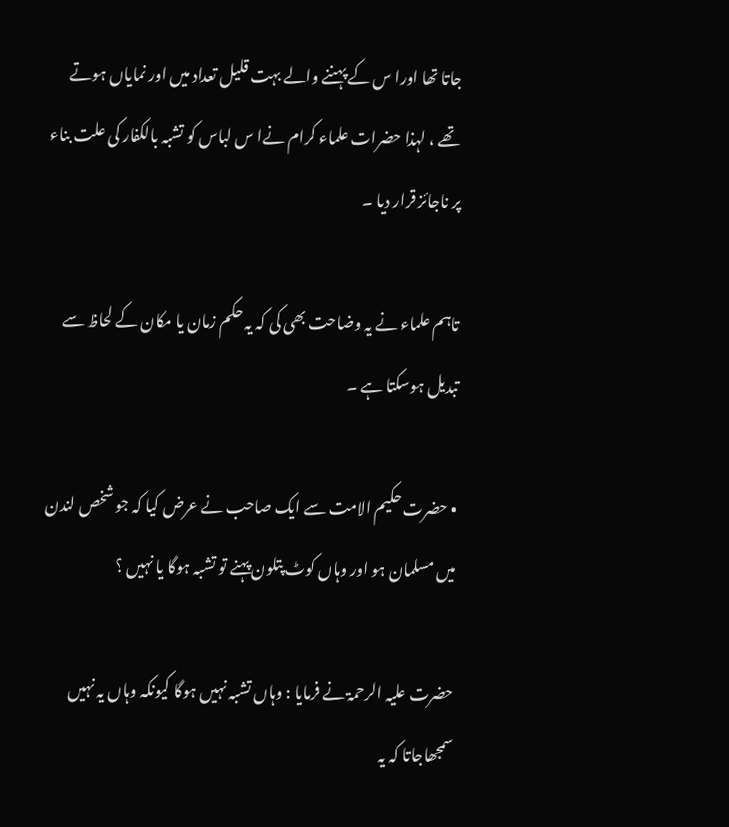جاتا تھا اورا س کے پہننے والے بہت قلیل تعداد میں اور نمایاں ہوتے تھے ، لہذا حضرات علماء کرام نےا س لباس کو تشبہ بالکفار کی علت بناء پر ناجائز قرار دیا ۔

تاہم علماء نے یہ وضاحت بھی کی کہ یہ حکم زمان یا مکان کے لحاظ سے تبدیل ہوسکتا ہے ۔

• حضرت حکیم الامت سے ایک صاحب نے عرض کیا کہ جو شخص لندن میں مسلمان ہو اور وہاں کوٹ پتلون پہنے تو تشبہ ہوگا یا نہیں ؟

حضرت علیہ الرحمۃ نے فرمایا : وہاں تشبہ نہیں ہوگا کیونکہ وہاں یہ نہیں سمجھاجاتا کہ یہ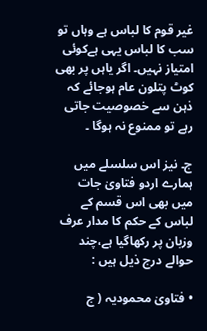غیر قوم کا لباس ہے وہاں تو سب کا لباس یہی ہےکوئی امتیاز نہیں۔ اگر یاہں پر بھی کوٹ پتلون عام ہوجائے کہ ذہن سے خصوصیت جاتی رہے تو ممنوع نہ ہوگا ۔

ج۔ نیز اس سلسلے میں ہمارے اردو فتاویٰ جات میں بھی اس قسم کے لباس کے حکم کا مدار عرف وزبان پر رکھاگیا ہے،چند حوالے درج ذیل ہیں :

• فتاویٰ محمودیہ ( ج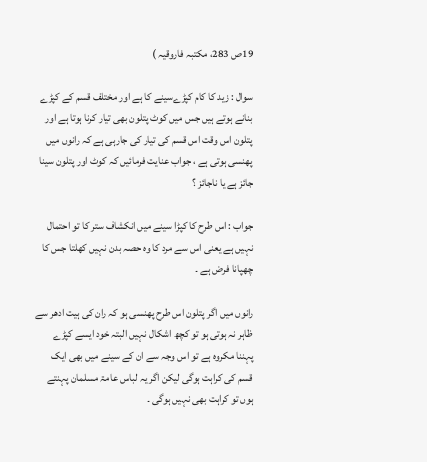19ص 283، مکتبہ فاروقیہ )

سوال : زید کا کام کپڑےسینے کا ہے اور مختلف قسم کے کپڑے بنانے ہوتے ہیں جس میں کوٹ پتلون بھی تیار کرنا ہوتا ہے اور پتلون اس وقت اس قسم کی تیار کی جارہی ہے کہ رانوں میں پھنسی ہوتی ہے ، جواب عنایت فرمائیں کہ کوٹ اور پتلون سینا جائز ہے یا ناجائز ؟

جواب : اس طرح کا کپڑا سینے میں انکشاف ستر کا تو احتمال نہیں ہے یعنی اس سے مرد کا وہ حصہ بدن نہیں کھلتا جس کا چھپانا فرض ہے ۔

رانوں میں اگر پتلون اس طرح پھنسی ہو کہ ران کی ہیت ادھر سے ظاہر نہ ہوتی ہو تو کچھ اشکال نہیں البتہ خود ایسے کپڑے پہننا مکروہ ہے تو اس وجہ سے ان کے سینے میں بھی ایک قسم کی کراہت ہوگی لیکن اگر یہ لباس عامۃ مسلمان پہنتے ہوں تو کراہت بھی نہیں ہوگی ۔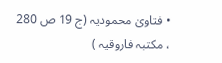• فتاویٰ محمودیہ (ج 19 ص 280 ، مکتبہ فاروقیہ )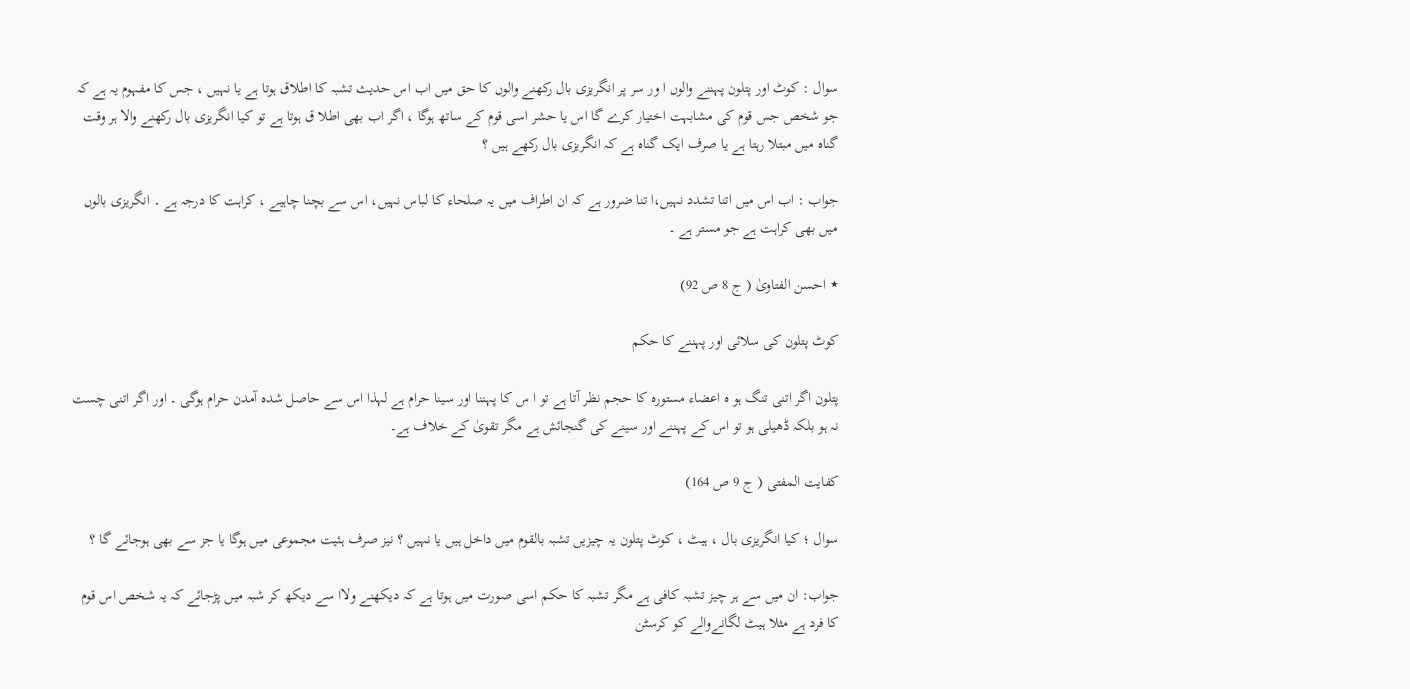سوال : کوٹ اور پتلون پہننے والوں ا ور سر پر انگریزی بال رکھنے والوں کا حق میں اب اس حدیث تشبہ کا اطلاق ہوتا ہے یا نہیں ، جس کا مفہوم یہ ہے کہ جو شخص جس قوم کی مشابہت اختیار کرے گا اس یا حشر اسی قوم کے ساتھ ہوگا ، اگر اب بھی اطلا ق ہوتا ہے تو کیا انگریزی بال رکھنے والا ہر وقت گناہ میں مبتلا رہتا ہے یا صرف ایک گناہ ہے کہ انگریزی بال رکھے ہیں ؟

جواب : اب اس میں اتنا تشدد نہیں،ا تنا ضرور ہے کہ ان اطراف میں یہ صلحاء کا لباس نہیں، اس سے بچنا چاہیے ، کراہت کا درجہ ہے ۔ انگریزی بالوں میں بھی کراہت ہے جو مستر ہے ۔

٭ احسن الفتاویٰ ( ج 8 ص 92)

کوٹ پتلون کی سلائی اور پہننے کا حکم

پتلون اگر اتنی تنگ ہو ہ اعضاء مستورہ کا حجم نظر آتا ہے تو ا س کا پہننا اور سینا حرام ہے لہذا اس سے حاصل شدہ آمدن حرام ہوگی ۔ اور اگر اتنی چست نہ ہو بلکہ ڈھیلی ہو تو اس کے پہننے اور سینے کی گنجائش ہے مگر تقویٰ کے خلاف ہے۔

کفایت المفتی ( ج 9 ص 164)

سوال ؛ کیا انگریزی بال ، ہیٹ ، کوٹ پتلون یہ چیزیں تشبہ بالقوم میں داخل ہیں یا نہیں ؟ نیز صرف ہئیت مجموعی میں ہوگا یا جز سے بھی ہوجائے گا ؟

جواب: ان میں سے ہر چیز تشبہ کافی ہے مگر تشبہ کا حکم اسی صورت میں ہوتا ہے کہ دیکھنے ولاا سے دیکھ کر شبہ میں پڑجائے کہ یہ شخص اس قوم کا فرد ہے مثلا ہیٹ لگانےوالے کو کرسٹن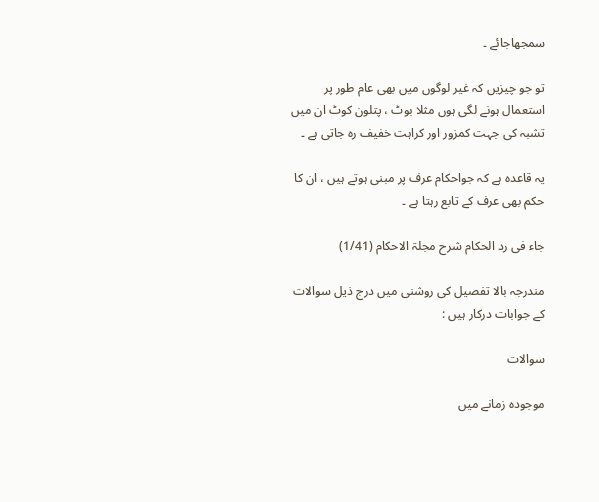سمجھاجائے ۔

تو جو چیزیں کہ غیر لوگوں میں بھی عام طور پر استعمال ہونے لگی ہوں مثلا بوٹ ، پتلون کوٹ ان میں تشبہ کی جہت کمزور اور کراہت خفیف رہ جاتی ہے ۔

یہ قاعدہ ہے کہ جواحکام عرف پر مبنی ہوتے ہیں ، ان کا حکم بھی عرف کے تابع رہتا ہے ۔

جاء فی رد الحکام شرح مجلۃ الاحکام (1/41)

مندرجہ بالا تفصیل کی روشنی میں درج ذیل سوالات کے جوابات درکار ہیں :

سوالات

موجودہ زمانے میں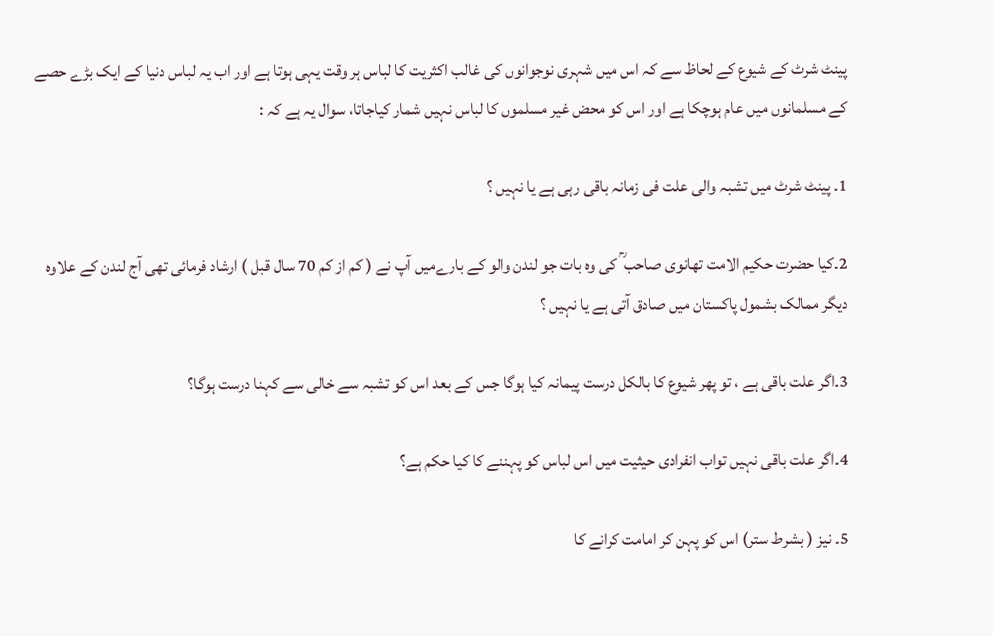پینٹ شرٹ کے شیوع کے لحاظ سے کہ اس میں شہری نوجوانوں کی غالب اکثریت کا لباس ہر وقت یہی ہوتا ہے اور اب یہ لباس دنیا کے ایک بڑے حصے کے مسلمانوں میں عام ہوچکا ہے اور اس کو محض غیر مسلموں کا لباس نہیں شمار کیاجاتا، سوال یہ ہے کہ :

1۔ پینٹ شرٹ میں تشبہ والی علت فی زمانہ باقی رہی ہے یا نہیں ؟

2۔کیا حضرت حکیم الامت تھانوی صاحب ؒ کی وہ بات جو لندن والو کے بارےمیں آپ نے ( کم از کم 70 سال قبل ) ارشاد فرمائی تھی آج لندن کے علاوہ دیگر ممالک بشمول پاکستان میں صادق آتی ہے یا نہیں ؟

3۔اگر علت باقی ہے ، تو پھر شیوع کا بالکل درست پیمانہ کیا ہوگا جس کے بعد اس کو تشبہ سے خالی سے کہنا درست ہوگا؟

4۔اگر علت باقی نہیں تواب انفرادی حیثیت میں اس لباس کو پہننے کا کیا حکم ہے؟

5۔ نیز ( بشرط ستر) اس کو پہن کر امامت کرانے کا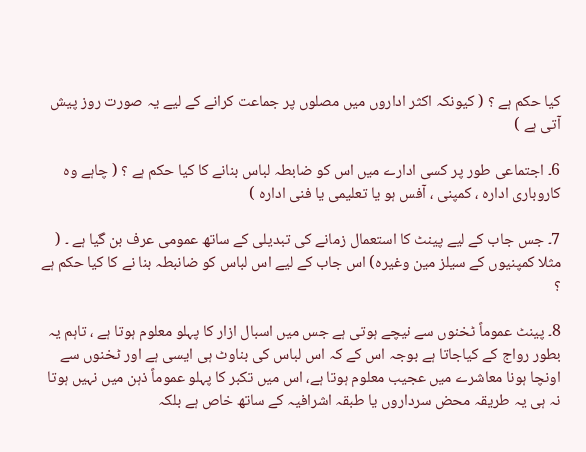کیا حکم ہے ؟ ( کیونکہ اکثر اداروں میں مصلوں پر جماعت کرانے کے لیے یہ صورت روز پیش آتی ہے )

6۔ اجتماعی طور پر کسی ادارے میں اس کو ضابطہ لباس بنانے کا کیا حکم ہے ؟ ( چاہے وہ کاروباری ادارہ ، کمپنی ، آفس ہو یا تعلیمی یا فنی ادارہ )

7۔ جس جاب کے لیے پینٹ کا استعمال زمانے کی تبدیلی کے ساتھ عمومی عرف بن گیا ہے ۔ ( مثلا کمپنیوں کے سیلز مین وغیرہ) اس جاب کے لیے اس لباس کو ضانبطہ بنا نے کا کیا حکم ہے ؟

8۔ پینٹ عموماً ٹخنوں سے نیچے ہوتی ہے جس میں اسبال ازار کا پہلو معلوم ہوتا ہے ، تاہم یہ بطور رواج کے کیاجاتا ہے بوجہ اس کے کہ اس لباس کی بناوٹ ہی ایسی ہے اور ٹخنوں سے اونچا ہونا معاشرے میں عجیب معلوم ہوتا ہے، اس میں تکبر کا پہلو عموماً ذہن میں نہیں ہوتا نہ ہی یہ طریقہ محض سرداروں یا طبقہ اشرافیہ کے ساتھ خاص ہے بلکہ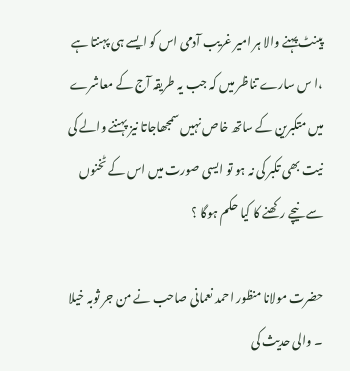پینٹ پہنے والا ہر امیر غریب آدمی اس کو ایسے ہی پہنتا ہے ،ا س سارے تناظر میں کہ جب یہ طریقہ آج کے معاشرے میں متکبرین کے ساتھ خاص نہیں سمجھاجاتا نیز پہننے والے کی نیت بھی تکبر کی نہ ہو تو ایسی صورت میں اس کے ٹخنوں سے نیچے رکھنے کا کیا حکم ہوگا ؟

حضرت مولانا منظور احمد نعمانی صاحب نے من جر ثوبہ خیلا ۔ والی حدیث کی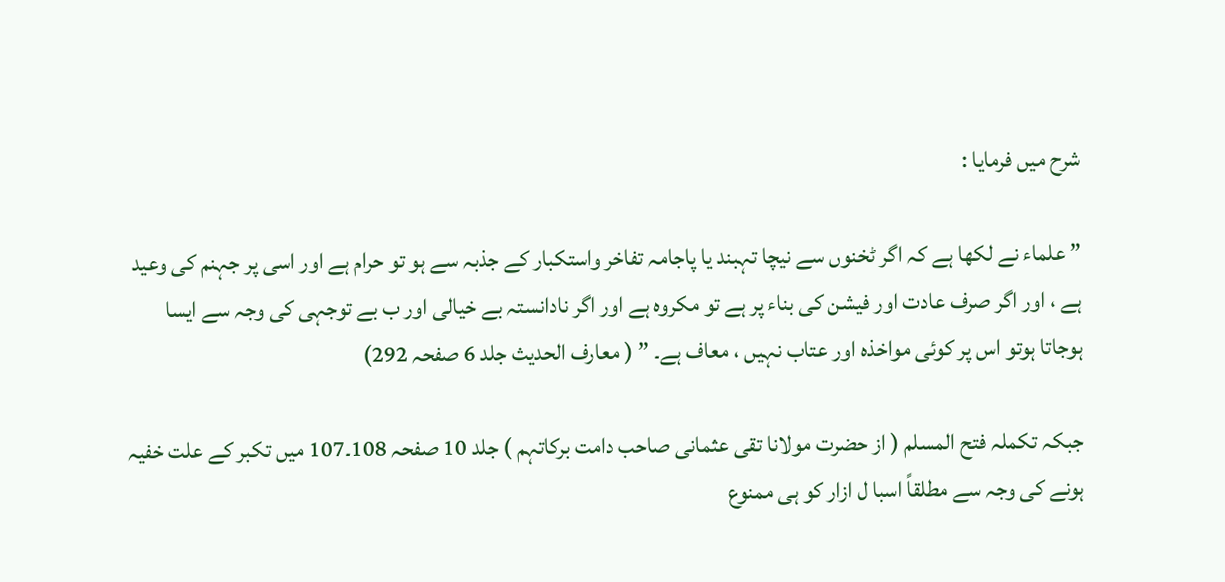شرح میں فرمایا :

” علماء نے لکھا ہے کہ اگر ٹخنوں سے نیچا تہبند یا پاجامہ تفاخر واستکبار کے جذبہ سے ہو تو حرام ہے اور اسی پر جہنم کی وعید ہے ، اور اگر صرف عادت اور فیشن کی بناء پر ہے تو مکروہ ہے اور اگر نادانستہ بے خیالی اور ب بے توجہی کی وجہ سے ایسا ہوجاتا ہوتو اس پر کوئی مواخذہ اور عتاب نہیں ، معاف ہے۔ ” ( معارف الحدیث جلد 6 صفحہ 292)

جبکہ تکملہ فتح المسلم ( از حضرت مولانا تقی عثمانی صاحب دامت برکاتہم ) جلد 10 صفحہ 108۔107 میں تکبر کے علت خفیہ ہونے کی وجہ سے مطلقاً اسبا ل ازار کو ہی ممنوع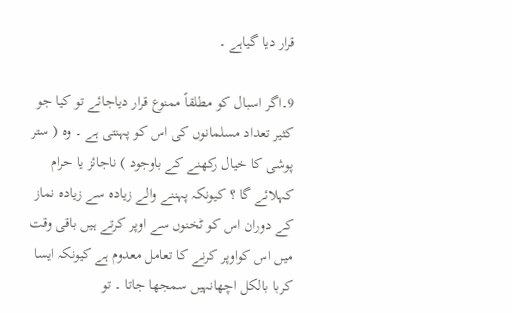قرار دیا گیاہے ۔

9۔اگر اسبال کو مطلقاً ممنوع قرار دیاجائے تو کیا جو کثیر تعداد مسلمانوں کی اس کو پہنتی ہے ۔ وہ ( ستر پوشی کا خیال رکھنے کے باوجود ) ناجائز یا حرام کہلائے گا ؟ کیونکہ پہننے والے زیادہ سے زیادہ نماز کے دوران اس کو ٹخنوں سے اوپر کرتے ہیں باقی وقت میں اس کواوپر کرنے کا تعامل معدوم ہے کیونکہ ایسا کربا بالکل اچھانہیں سمجھا جاتا ۔ تو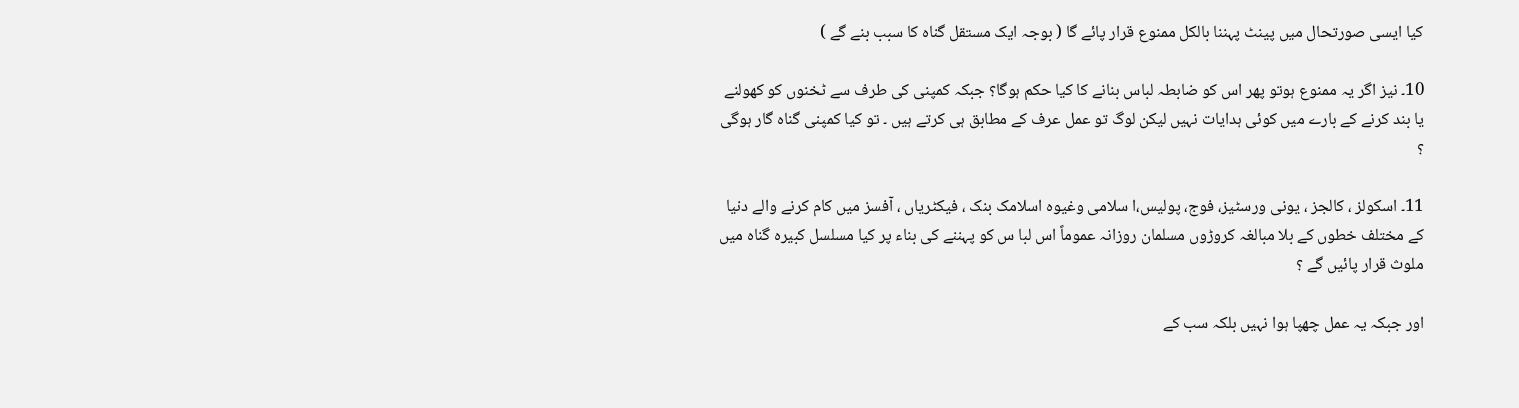کیا ایسی صورتحال میں پینٹ پہننا بالکل ممنوع قرار پائے گا ( بوجہ ایک مستقل گناہ کا سبب بنے گے )

10۔ نیز اگر یہ ممنوع ہوتو پھر اس کو ضابطہ لباس بنانے کا کیا حکم ہوگا؟ جبکہ کمپنی کی طرف سے ٹخنوں کو کھولنے یا بند کرنے کے بارے میں کوئی ہدایات نہیں لیکن لوگ تو عمل عرف کے مطابق ہی کرتے ہیں ۔ تو کیا کمپنی گناہ گار ہوگی ؟

11۔ اسکولز ، کالجز ، یونی ورسٹیز، فوج، پولیس،ا سلامی وغیوہ اسلامک بنک ، فیکٹریاں ، آفسز میں کام کرنے والے دنیا کے مختلف خطوں کے بلا مبالغہ کروڑوں مسلمان روزانہ عموماً اس لبا س کو پہننے کی بناء پر کیا مسلسل کبیرہ گناہ میں ملوث قرار پائیں گے ؟

اور جبکہ یہ عمل چھپا ہوا نہیں بلکہ سب کے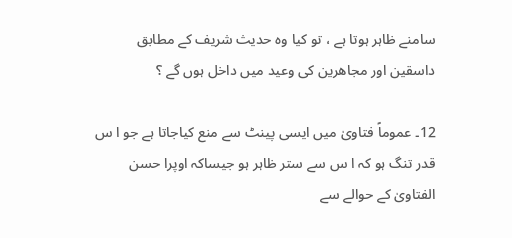سامنے ظاہر ہوتا ہے ، تو کیا وہ حدیث شریف کے مطابق داسقین اور مجاھرین کی وعید میں داخل ہوں گے ؟

12۔ عموماً فتاویٰ میں ایسی پینٹ سے منع کیاجاتا ہے جو ا س قدر تنگ ہو کہ ا س سے ستر ظاہر ہو جیساکہ اوپرا حسن الفتاویٰ کے حوالے سے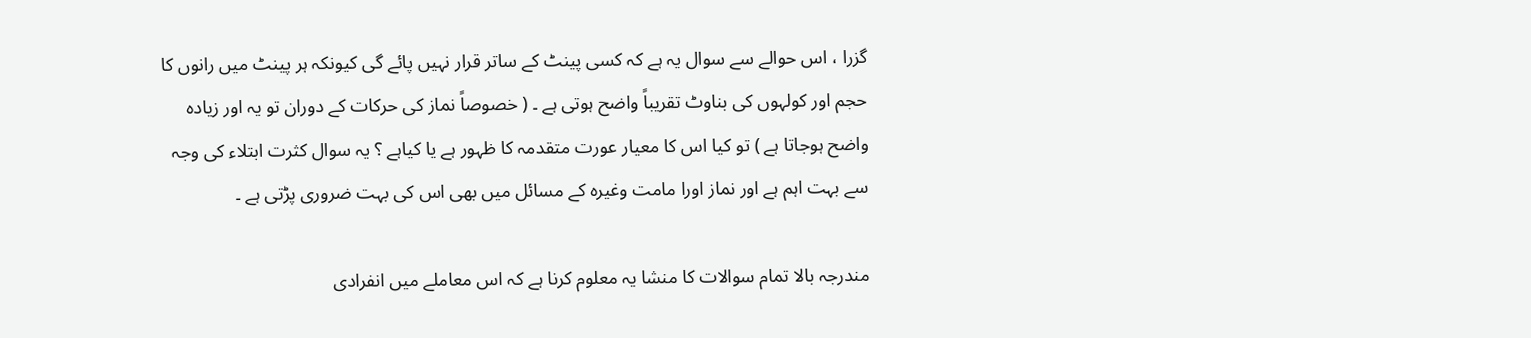گزرا ، اس حوالے سے سوال یہ ہے کہ کسی پینٹ کے ساتر قرار نہیں پائے گی کیونکہ ہر پینٹ میں رانوں کا حجم اور کولہوں کی بناوٹ تقریباً واضح ہوتی ہے ۔ ( خصوصاً نماز کی حرکات کے دوران تو یہ اور زیادہ واضح ہوجاتا ہے ) تو کیا اس کا معیار عورت متقدمہ کا ظہور ہے یا کیاہے ؟ یہ سوال کثرت ابتلاء کی وجہ سے بہت اہم ہے اور نماز اورا مامت وغیرہ کے مسائل میں بھی اس کی بہت ضروری پڑتی ہے ۔

مندرجہ بالا تمام سوالات کا منشا یہ معلوم کرنا ہے کہ اس معاملے میں انفرادی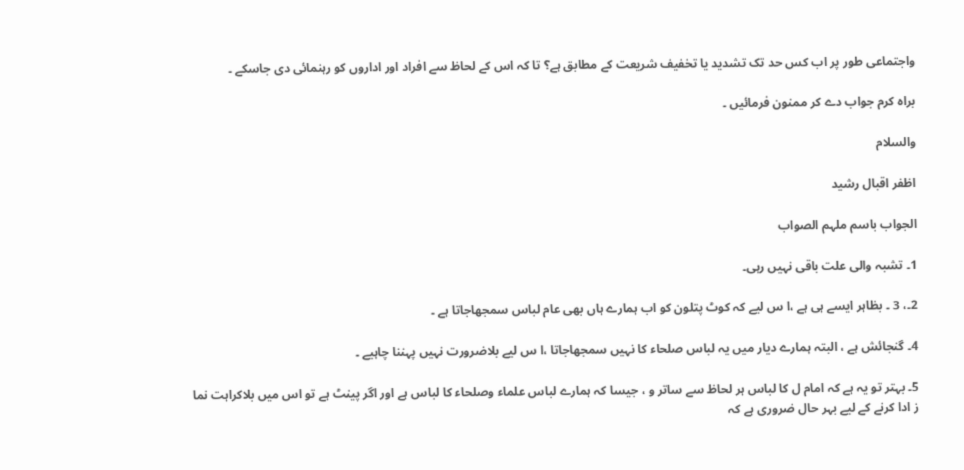واجتماعی طور پر اب کس حد تک تشدید یا تخفیف شریعت کے مطابق ہے؟ تا کہ اس کے لحاظ سے افراد اور اداروں کو رہنمائی دی جاسکے ۔

براہ کرم جواب دے کر ممنون فرمائیں ۔

والسلام

اظفر اقبال رشید

الجواب باسم ملہم الصواب

1۔ تشبہ والی علت باقی نہیں رہی۔

2۔، 3 ۔ بظاہر ایسے ہی ہے ،ا س لیے کہ کوٹ پتلون کو اب ہمارے ہاں بھی عام لباس سمجھاجاتا ہے ۔

4۔ گنجائش ہے ، البتہ ہمارے دیار میں یہ لباس صلحاء کا نہیں سمجھاجاتا ،ا س لیے بلاضرورت نہیں پہننا چاہیے ۔

5۔ بہتر تو یہ ہے کہ امام ل کا لباس ہر لحاظ سے ساتر و ، جیسا کہ ہمارے لباس علماء وصلحاء کا لباس ہے اور اگر پینٹ ہے تو اس میں بلاکراہت نما ز ادا کرنے کے لیے بہر حال ضروری ہے کہ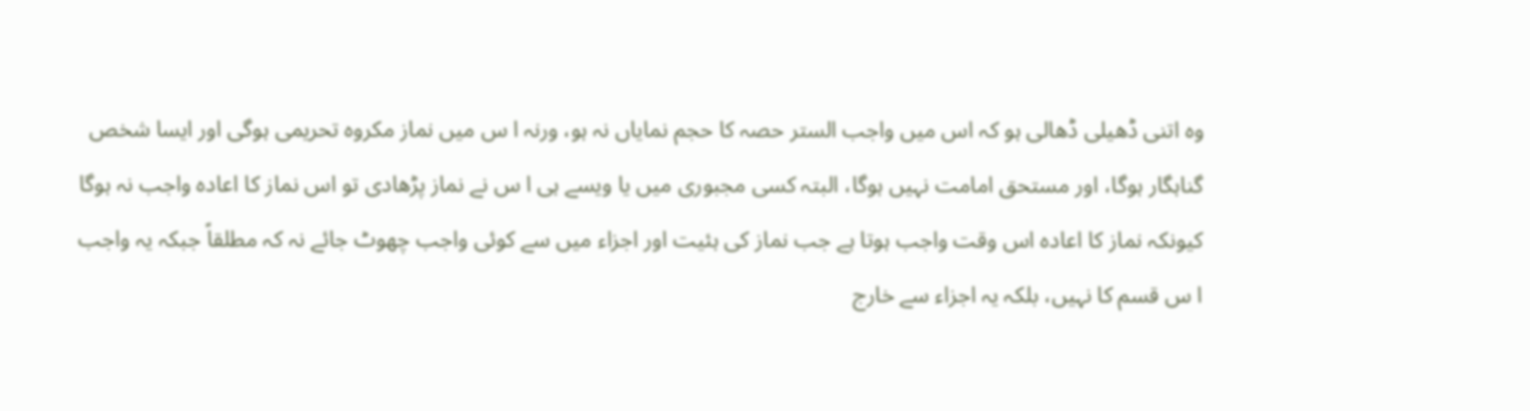وہ اتنی ڈھیلی ڈھالی ہو کہ اس میں واجب الستر حصہ کا حجم نمایاں نہ ہو، ورنہ ا س میں نماز مکروہ تحریمی ہوگی اور ایسا شخص گناہگار ہوگا، اور مستحق امامت نہیں ہوگا، البتہ کسی مجبوری میں یا ویسے ہی ا س نے نماز پڑھادی تو اس نماز کا اعادہ واجب نہ ہوگا کیونکہ نماز کا اعادہ اس وقت واجب ہوتا ہے جب نماز کی ہئیت اور اجزاء میں سے کوئی واجب چھوٹ جائے نہ کہ مطلقاً جبکہ یہ واجب ا س قسم کا نہیں، بلکہ یہ اجزاء سے خارج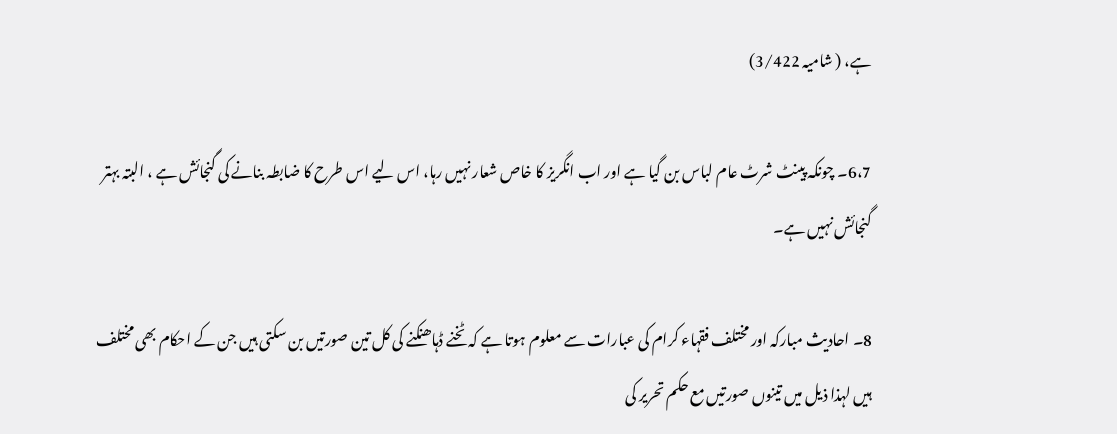ہے، ( شامیہ 3/422)

6،7۔ چونکہ پینٹ شرٹ عام لباس بن گیا ہے اور اب انگریز کا خاص شعار نہیں رہا، اس لیے اس طرح کا ضابطہ بنانے کی گنجائش ہے ، البتہ بہتر گنجائش نہیں ہے۔

8۔ احادیث مبارکہ اور مختلف فقہاء کرام کی عبارات سے معلوم ہوتا ہے کہ ٹخنے ڈہاھنکنے کی کل تین صورتیں بن سکتی ہیں جن کے احکام بھی مختلف ہیں لہذا ذیل میں تینوں صورتیں مع حکم تحریر کی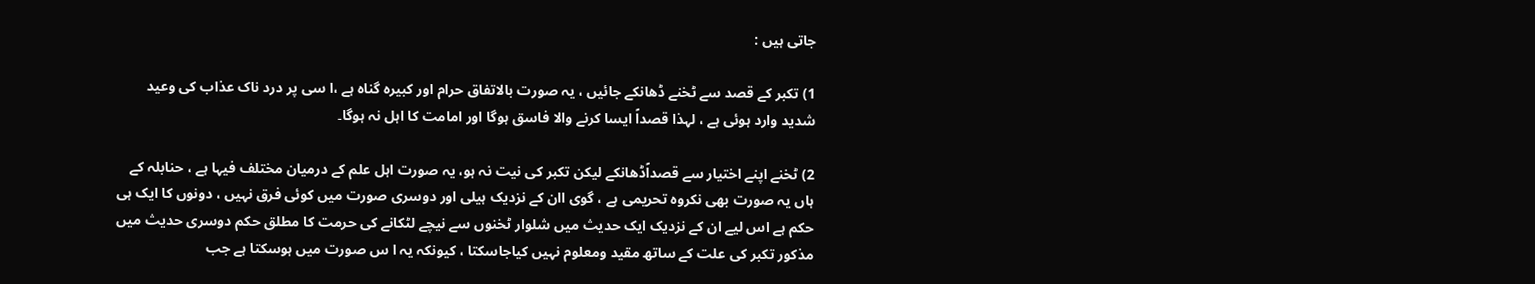جاتی ہیں :

1) تکبر کے قصد سے ٹخنے ڈھانکے جائیں ، یہ صورت بالاتفاق حرام اور کبیرہ گناہ ہے ،ا سی پر درد ناک عذاب کی وعید شدید وارد ہوئی ہے ، لہذا قصداً ایسا کرنے والا فاسق ہوگا اور امامت کا اہل نہ ہوگا۔

2) ٹخنے اپنے اختیار سے قصداًڈھانکے لیکن تکبر کی نیت نہ ہو، یہ صورت اہل علم کے درمیان مختلف فیہا ہے ، حنابلہ کے ہاں یہ صورت بھی نکروہ تحریمی ہے ، گوی اان کے نزدیک ہیلی اور دوسری صورت میں کوئی فرق نہیں ، دونوں کا ایک ہی حکم ہے اس لیے ان کے نزدیک ایک حدیث میں شلوار ٹخنوں سے نیچے لٹکانے کی حرمت کا مطلق حکم دوسری حدیث میں مذکور تکبر کی علت کے ساتھ مقید ومعلوم نہیں کیاجاسکتا ، کیونکہ یہ ا س صورت میں ہوسکتا ہے جب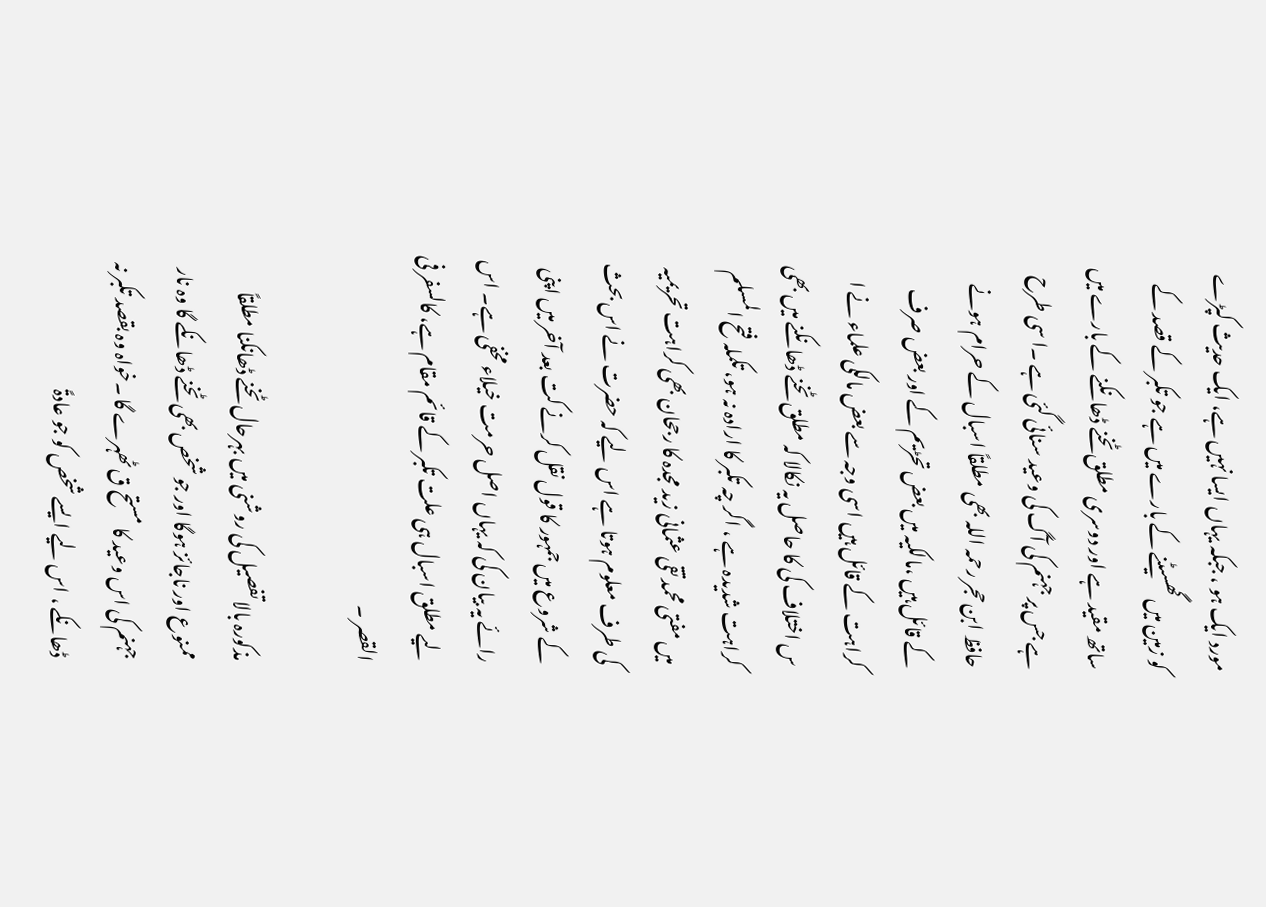مورد ایک ہو ، جبکہ یہاں ایسا نہیں ہے، ایک حدیث کپڑے کو زمین میں گھسیٹنے کے بارے میں ہے جو تکبر کے قصد کے ساتھ مقید ہے اور دوسری مطلق ٹخنے ڈھانکنے کے بارے میں ہے جس پر جہنم کی آگ کی وعید سنائی گئی ہے ۔ا سی طرح حافظ ابن حجر رحمہ اللہ بھی مطلقاً اسبال کے حرام ہونے کے قائل ہیں ،مالکیہ میں بعض تحڑیم کے اور بعض صرف کراہت کے قائل ہیں اسی وجہ سے بعض مالکی علماء نے ا س اختلاف کی کا حاصل یہ نکالا کہ مطلق ٹخنے ڈھانکنے میں بھی کراہت شدیدہ ہے ، اگر چہ تکبر کا ارادہ نہ ہو، تکملہ فتح المسلم میں مفتی محمد تقی عثمانی زید مجدہ کا رجحان بھی کراہت تحریمیہ کی طرف معلوم ہوتا ہے اس لیے کہ حضرت نے اس بحث کے شروع میں جمہور کا قول نقل کرنے کت بعد آخر میں اپنی رائے یہ بیان کی کہ یہاں اصل حرمت خیلاء مخفی ہے۔ اس لیے مطلق اسبال ہی علت تکبر کے قائم مقام ہے، کالسفر فی القصر ۔

مذکورہ بالا تفصیل کی روشنی میں بہرحال ٹخنے ڈھانکنا مطلقاً ممنوع اور ناجائز ہوگا اور جو شخص بھی ٹخنے ڈھانکے گا وہ نار جہنم کی اس وعید کا مستح ق ٹھہرے گا ۔خواہ وہ بقصد تکبر نہ ڈھانکے ، اس لیے ایسے شخص کو جو عادۃً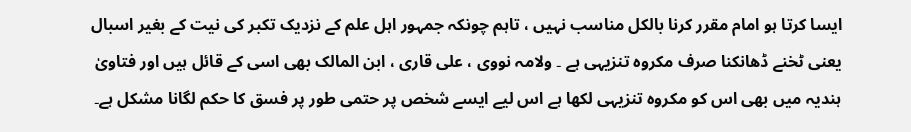ایسا کرتا ہو امام مقرر کرنا بالکل مناسب نہیں ، تاہم چونکہ جمہور اہل علم کے نزدیک تکبر کی نیت کے بغیر اسبال یعنی ٹخنے ڈھانکنا صرف مکروہ تنزیہی ہے ۔ ولامہ نووی ، علی قاری ، ابن المالک بھی اسی کے قائل ہیں اور فتاویٰ ہندیہ میں بھی اس کو مکروہ تنزیہی لکھا ہے اس لیے ایسے شخص پر حتمی طور پر فسق کا حکم لگانا مشکل ہے۔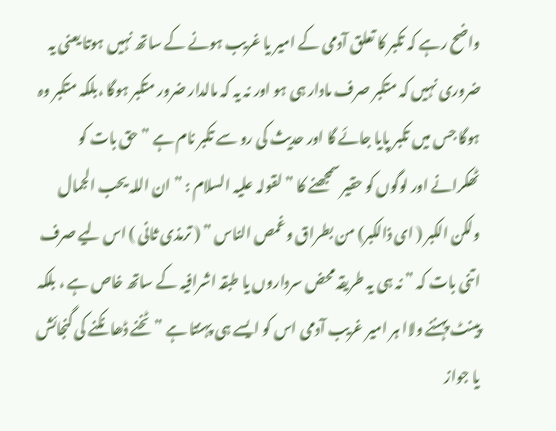واضح رہے کہ تکبر کا تعلق آدمی کے امیر یا غریب ہونے کے ساتھ نہیں ہوتا یعنی یہ ضروری نہیں کہ متکبر صرف مادار ہی ہو اور نہ یہ کہ مالدار ضرور متکبر ہوگا ،بلکہ متکبر وہ ہوگا جس میں تکبر پایا جائے گا اور حدیث کی رو سے تکبر نام ہے ” حق بات کو ٹھکرانے اور لوگوں کو حقیر سمجھنے کا ” لقولہ علیہ السلام : ” ان اللہ یحب الجمال ولکن الکبر ( ای ذالکبر) من بطراق وغمص الناس ” ( ترمذی ثانی ) اس لیے صرف اتنی بات کہ ” نہ ہی یہ طریقہ محض سرداروں یا طبقہ اشرافیہ کے ساتھ خاص ہے ، بلکہ پینٹ پہننے ولاا ہر امیر غریب آدمی اس کو ایسے ہی پہنتا ہے ” ٹخنے ڈھانکنے کی گنجائش یا جواز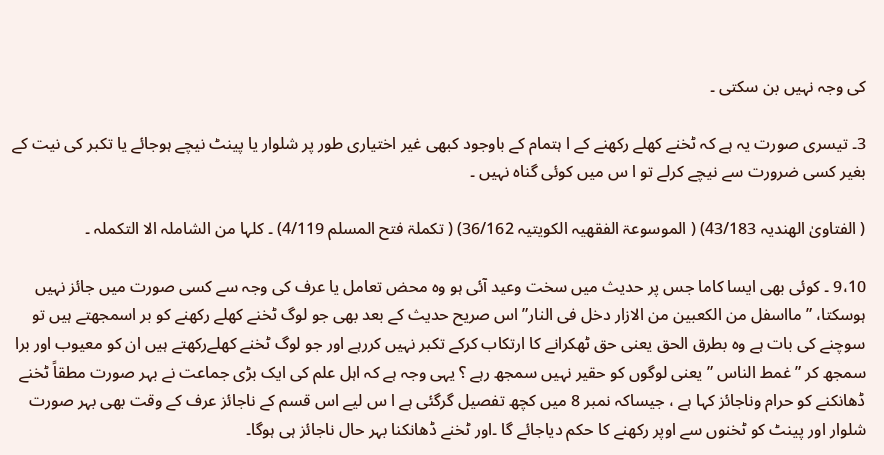کی وجہ نہیں بن سکتی ۔

3۔ تیسری صورت یہ ہے کہ ٹخنے کھلے رکھنے کے ا ہتمام کے باوجود کبھی غیر اختیاری طور پر شلوار یا پینٹ نیچے ہوجائے یا تکبر کی نیت کے بغیر کسی ضرورت سے نیچے کرلے تو ا س میں کوئی گناہ نہیں ۔

( الفتاویٰ الھندیہ 43/183) ( الموسوعۃ الفقھیہ الکویتیہ 36/162) ( تکملۃ فتح المسلم 4/119) ۔ کلہا من الشاملہ الا التکملہ ۔

9،10 ۔ کوئی بھی ایسا کاما جس پر حدیث میں سخت وعید آئی ہو وہ محض تعامل یا عرف کی وجہ سے کسی صورت میں جائز نہیں ہوسکتا، ” مااسفل من الکعبین من الازار دخل فی النار” اس صریح حدیث کے بعد بھی جو لوگ ٹخنے کھلے رکھنے کو بر اسمجھتے ہیں تو سوچنے کی بات ہے وہ بطرق الحق یعنی حق ٹھکرانے کا ارتکاب کرکے تکبر نہیں کررہے اور جو لوگ ٹخنے کھلےرکھتے ہیں ان کو معیوب اور برا سمجھ کر ” غمط الناس ” یعنی لوگوں کو حقیر نہیں سمجھ رہے ؟ یہی وجہ ہے کہ اہل علم کی ایک بڑی جماعت نے بہر صورت مطقاً ٹخنے ڈھانکنے کو حرام وناجائز کہا ہے ، جیساکہ نمبر 8 میں کچھ تفصیل گرگئی ہے ا س لیے اس قسم کے ناجائز عرف کے وقت بھی بہر صورت شلوار اور پینٹ کو ٹخنوں سے اوپر رکھنے کا حکم دیاجائے گا ۔اور ٹخنے ڈھانکنا بہر حال ناجائز ہی ہوگا۔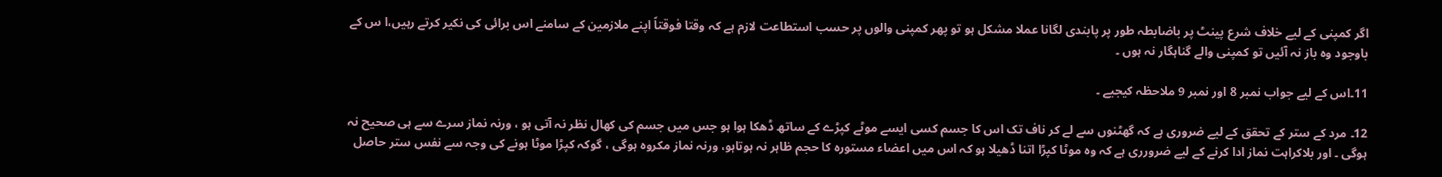اگر کمپنی کے لیے خلاف شرع پینٹ پر باضابطہ طور پر پابندی لگانا عملا مشکل ہو تو پھر کمپنی والوں پر حسب استطاعت لازم ہے کہ وقتا فوقتاً اپنے ملازمین کے سامنے اس برائی کی نکیر کرتے رہیں،ا س کے باوجود وہ باز نہ آئیں تو کمپنی والے گناہگار نہ ہوں ۔

11۔اس کے لیے جواب نمبر 8 اور نمبر 9 ملاحظہ کیجیے ۔

12۔ مرد کے ستر کے تحقق کے لیے ضروری ہے کہ گھٹنوں سے لے کر ناف تک اس کا جسم کسی ایسے موٹے کپڑے کے ساتھ ڈھکا ہوا ہو جس میں جسم کی کھال نظر نہ آتی ہو ، ورنہ نماز سرے سے ہی صحیح نہ ہوگی ۔ اور بلاکراہت نماز ادا کرنے کے لیے ضرورری ہے کہ وہ موٹا کپڑا اتنا ڈھیلا ہو کہ اس میں اعضاء مستورہ کا حجم ظاہر نہ ہوتاہو، ورنہ نماز مکروہ ہوگی ، گوکہ کپڑا موٹا ہونے کی وجہ سے نفس ستر حاصل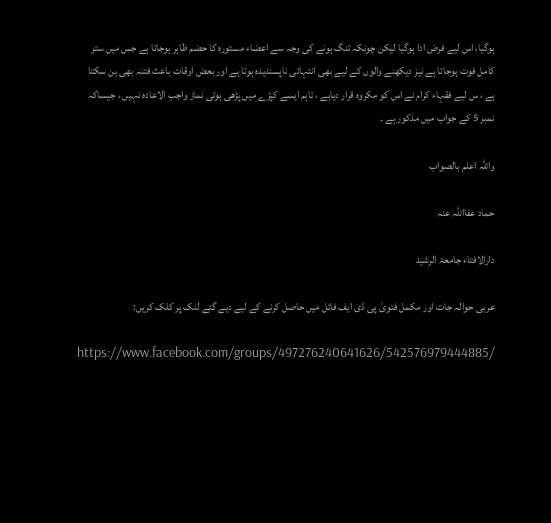ہوگیا، اس لیے فرض ادا ہوگیا لیکن چونکہ تنگ ہونے کی وجہ سے اعضاء مستورہ کا حضم ظاہر ہوجاتا ہے جس میں ستر کامل فوت ہوجاتا ہے نیز دیکھنے والوں کے لیے بھی انتہائی ناپسندیدہ ہوتا ہے اور بعض اوقات باعث فتنہ بھی بن سکتا ہے ، س لیے فقہاء کرام نے اس کو مکروہ قرار دیاہے ، تاہم ایسے کپڑے میں پڑھی ہوئی نماز واجب الاعادہ نہیں ، جیساکہ نمبر 5 کے جواب میں مذکور ہے ۔

واللہ اعلم بالصواب

حماد عفااللہ عنہ

دارالافتاء جامعۃ الرشید

عربی حوالہ جات اور مکمل فتویٰ پی ڈی ایف فائل میں حاصل کرنے کے لیے دیے گئے لنک پر کلک کریں:

https://www.facebook.com/groups/497276240641626/542576979444885/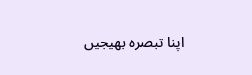اپنا تبصرہ بھیجیں